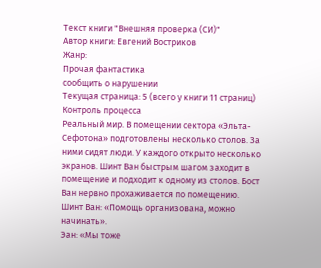Текст книги "Внешняя проверка (СИ)"
Автор книги: Евгений Востриков
Жанр:
Прочая фантастика
сообщить о нарушении
Текущая страница: 5 (всего у книги 11 страниц)
Контроль процесса
Реальный мир. В помещении сектора «Эльта-Сефотона» подготовлены несколько столов. За ними сидят люди. У каждого открыто несколько экранов. Шинт Ван быстрым шагом заходит в помещение и подходит к одному из столов. Бост Ван нервно прохаживается по помещению.
Шинт Ван: «Помощь организована, можно начинать».
Эан: «Мы тоже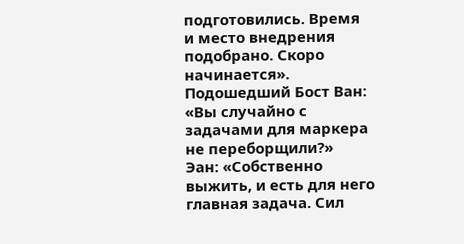подготовились. Время и место внедрения подобрано. Скоро начинается».
Подошедший Бост Ван: «Вы случайно с задачами для маркера не переборщили?»
Эан: «Собственно выжить, и есть для него главная задача. Сил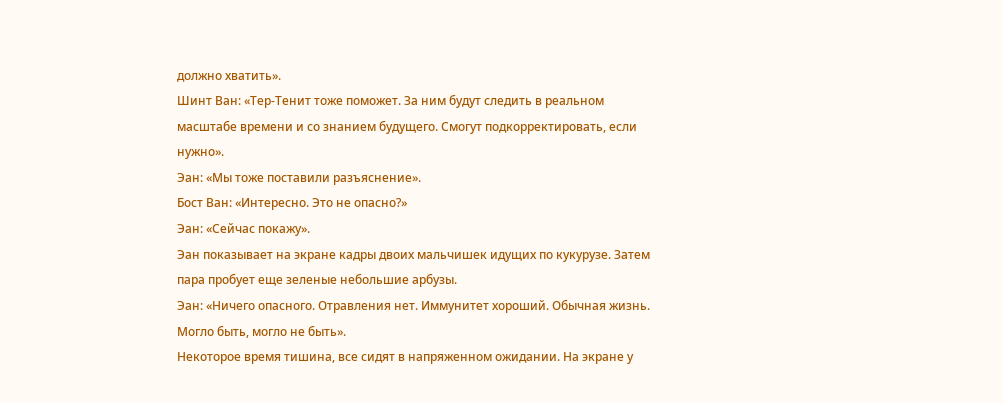должно хватить».
Шинт Ван: «Тер-Тенит тоже поможет. За ним будут следить в реальном масштабе времени и со знанием будущего. Смогут подкорректировать, если нужно».
Эан: «Мы тоже поставили разъяснение».
Бост Ван: «Интересно. Это не опасно?»
Эан: «Сейчас покажу».
Эан показывает на экране кадры двоих мальчишек идущих по кукурузе. Затем пара пробует еще зеленые небольшие арбузы.
Эан: «Ничего опасного. Отравления нет. Иммунитет хороший. Обычная жизнь. Могло быть, могло не быть».
Некоторое время тишина, все сидят в напряженном ожидании. На экране у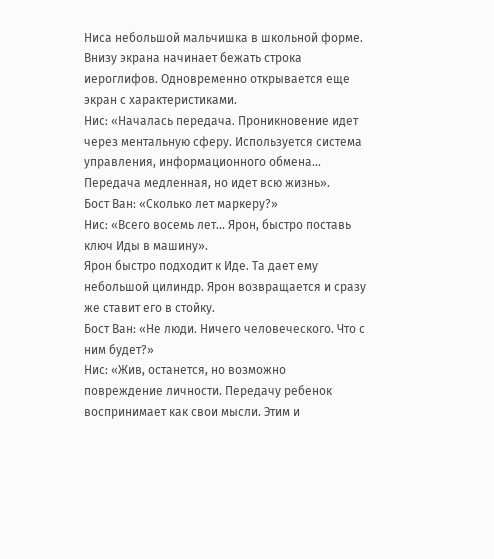Ниса небольшой мальчишка в школьной форме. Внизу экрана начинает бежать строка иероглифов. Одновременно открывается еще экран с характеристиками.
Нис: «Началась передача. Проникновение идет через ментальную сферу. Используется система управления, информационного обмена... Передача медленная, но идет всю жизнь».
Бост Ван: «Сколько лет маркеру?»
Нис: «Всего восемь лет... Ярон, быстро поставь ключ Иды в машину».
Ярон быстро подходит к Иде. Та дает ему небольшой цилиндр. Ярон возвращается и сразу же ставит его в стойку.
Бост Ван: «Не люди. Ничего человеческого. Что с ним будет?»
Нис: «Жив, останется, но возможно повреждение личности. Передачу ребенок воспринимает как свои мысли. Этим и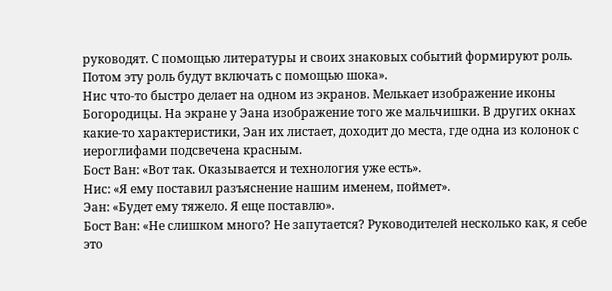руководят. С помощью литературы и своих знаковых событий формируют роль. Потом эту роль будут включать с помощью шока».
Нис что-то быстро делает на одном из экранов. Мелькает изображение иконы Богородицы. На экране у Эана изображение того же мальчишки. В других окнах какие-то характеристики, Эан их листает, доходит до места, где одна из колонок с иероглифами подсвечена красным.
Бост Ван: «Вот так. Оказывается и технология уже есть».
Нис: «Я ему поставил разъяснение нашим именем, поймет».
Эан: «Будет ему тяжело. Я еще поставлю».
Бост Ван: «Не слишком много? Не запутается? Руководителей несколько как, я себе это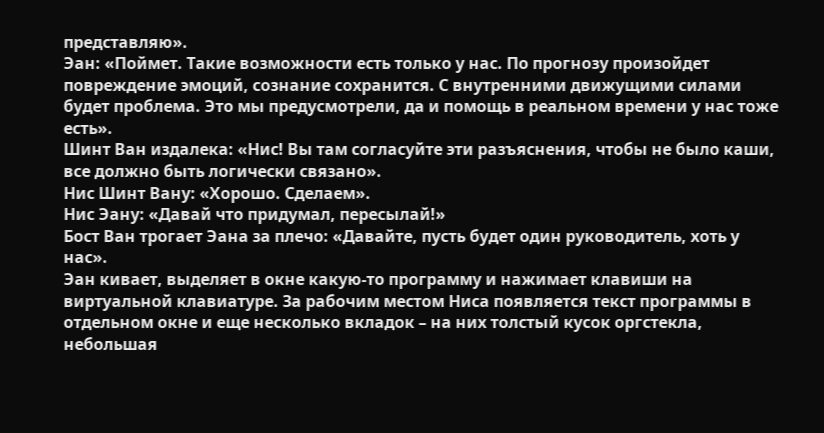представляю».
Эан: «Поймет. Такие возможности есть только у нас. По прогнозу произойдет повреждение эмоций, сознание сохранится. С внутренними движущими силами будет проблема. Это мы предусмотрели, да и помощь в реальном времени у нас тоже есть».
Шинт Ван издалека: «Нис! Вы там согласуйте эти разъяснения, чтобы не было каши, все должно быть логически связано».
Нис Шинт Вану: «Хорошо. Сделаем».
Нис Эану: «Давай что придумал, пересылай!»
Бост Ван трогает Эана за плечо: «Давайте, пусть будет один руководитель, хоть у нас».
Эан кивает, выделяет в окне какую-то программу и нажимает клавиши на виртуальной клавиатуре. За рабочим местом Ниса появляется текст программы в отдельном окне и еще несколько вкладок – на них толстый кусок оргстекла, небольшая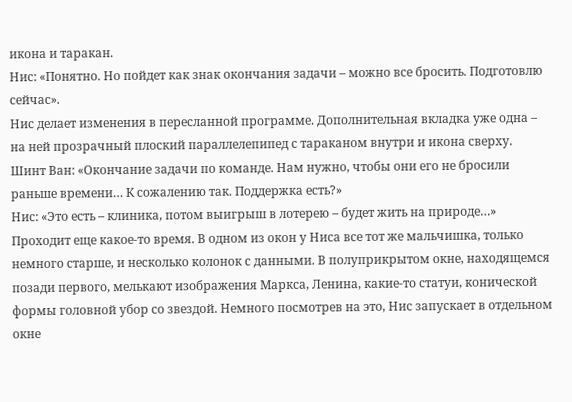икона и таракан.
Нис: «Понятно. Но пойдет как знак окончания задачи – можно все бросить. Подготовлю сейчас».
Нис делает изменения в пересланной программе. Дополнительная вкладка уже одна – на ней прозрачный плоский параллелепипед с тараканом внутри и икона сверху.
Шинт Ван: «Окончание задачи по команде. Нам нужно, чтобы они его не бросили раньше времени… К сожалению так. Поддержка есть?»
Нис: «Это есть – клиника, потом выигрыш в лотерею – будет жить на природе…»
Проходит еще какое-то время. В одном из окон у Ниса все тот же мальчишка, только немного старше, и несколько колонок с данными. В полуприкрытом окне, находящемся позади первого, мелькают изображения Маркса, Ленина, какие-то статуи, конической формы головной убор со звездой. Немного посмотрев на это, Нис запускает в отдельном окне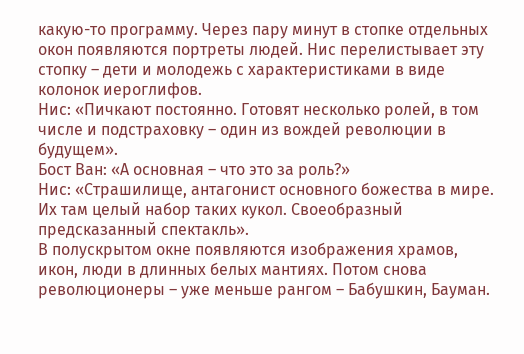какую-то программу. Через пару минут в стопке отдельных окон появляются портреты людей. Нис перелистывает эту стопку – дети и молодежь с характеристиками в виде колонок иероглифов.
Нис: «Пичкают постоянно. Готовят несколько ролей, в том числе и подстраховку – один из вождей революции в будущем».
Бост Ван: «А основная – что это за роль?»
Нис: «Страшилище, антагонист основного божества в мире. Их там целый набор таких кукол. Своеобразный предсказанный спектакль».
В полускрытом окне появляются изображения храмов, икон, люди в длинных белых мантиях. Потом снова революционеры – уже меньше рангом – Бабушкин, Бауман.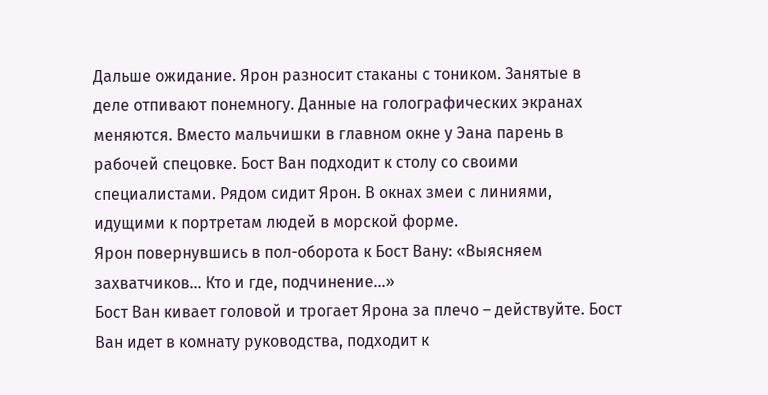Дальше ожидание. Ярон разносит стаканы с тоником. Занятые в деле отпивают понемногу. Данные на голографических экранах меняются. Вместо мальчишки в главном окне у Эана парень в рабочей спецовке. Бост Ван подходит к столу со своими специалистами. Рядом сидит Ярон. В окнах змеи с линиями, идущими к портретам людей в морской форме.
Ярон повернувшись в пол-оборота к Бост Вану: «Выясняем захватчиков… Кто и где, подчинение…»
Бост Ван кивает головой и трогает Ярона за плечо – действуйте. Бост Ван идет в комнату руководства, подходит к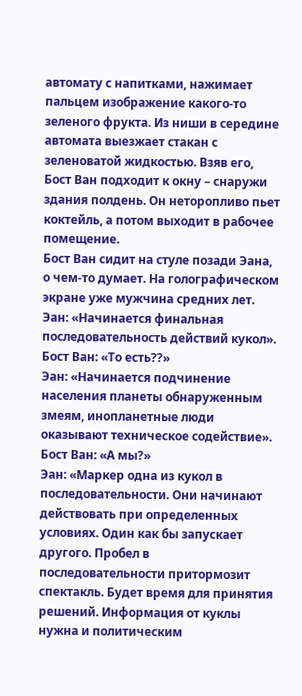автомату с напитками, нажимает пальцем изображение какого-то зеленого фрукта. Из ниши в середине автомата выезжает стакан с зеленоватой жидкостью. Взяв его, Бост Ван подходит к окну – снаружи здания полдень. Он неторопливо пьет коктейль, а потом выходит в рабочее помещение.
Бост Ван сидит на стуле позади Эана, о чем-то думает. На голографическом экране уже мужчина средних лет.
Эан: «Начинается финальная последовательность действий кукол».
Бост Ван: «То есть??»
Эан: «Начинается подчинение населения планеты обнаруженным змеям, инопланетные люди оказывают техническое содействие».
Бост Ван: «А мы?»
Эан: «Маркер одна из кукол в последовательности. Они начинают действовать при определенных условиях. Один как бы запускает другого. Пробел в последовательности притормозит спектакль. Будет время для принятия решений. Информация от куклы нужна и политическим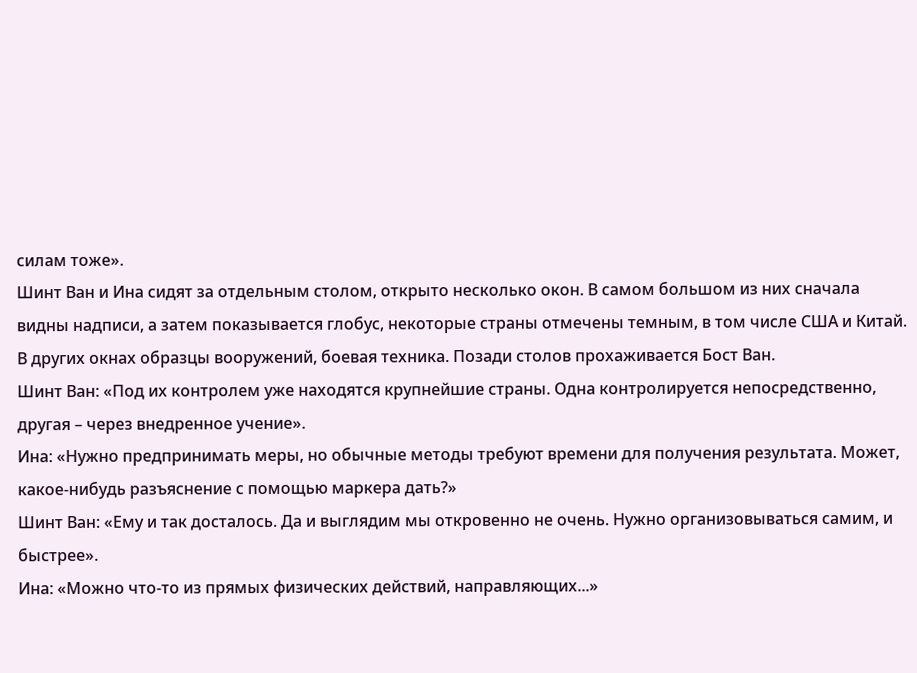силам тоже».
Шинт Ван и Ина сидят за отдельным столом, открыто несколько окон. В самом большом из них сначала видны надписи, а затем показывается глобус, некоторые страны отмечены темным, в том числе США и Китай. В других окнах образцы вооружений, боевая техника. Позади столов прохаживается Бост Ван.
Шинт Ван: «Под их контролем уже находятся крупнейшие страны. Одна контролируется непосредственно, другая – через внедренное учение».
Ина: «Нужно предпринимать меры, но обычные методы требуют времени для получения результата. Может, какое-нибудь разъяснение с помощью маркера дать?»
Шинт Ван: «Ему и так досталось. Да и выглядим мы откровенно не очень. Нужно организовываться самим, и быстрее».
Ина: «Можно что-то из прямых физических действий, направляющих...»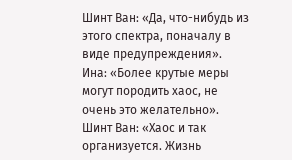Шинт Ван: «Да, что-нибудь из этого спектра, поначалу в виде предупреждения».
Ина: «Более крутые меры могут породить хаос, не очень это желательно».
Шинт Ван: «Хаос и так организуется. Жизнь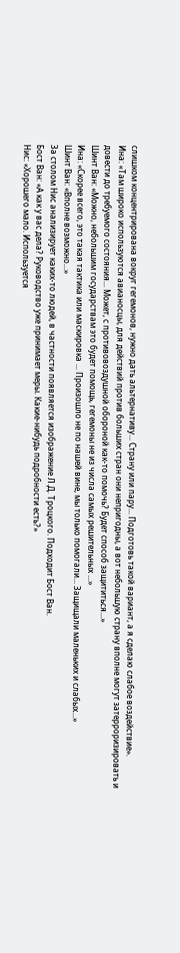слишком концентрирована вокруг гегемонов, нужно дать альтернативу... Страну или пару... Подготовь такой вариант, а я сделаю слабое воздействие».
Ина: «Там широко используются авианосцы, для действий против больших стран они непригодны, а вот небольшую страну вполне могут затерроризировать и довести до требуемого состояния... Может, с противовоздушной обороной как-то помочь? Будет способ защититься...»
Шинт Ван: «Можно, небольшим государствам это будет помощь, гегемоны не из числа самых решительных ...»
Ина: «Скорее всего, это такая тактика или маскировка ... Произошло не по нашей вине, мы только помогали... Защищали маленьких и слабых...»
Шинт Ван: «Вполне возможно...»
За столом Нис анализирует каких-то людей, в частности появляется изображение Л.Д. Троцкого. Подходит Бост Ван.
Бост Ван: «А как у вас дела? Руководство уже принимает меры. Какие-нибудь подробности есть?»
Нис: «Хорошего мало. Используется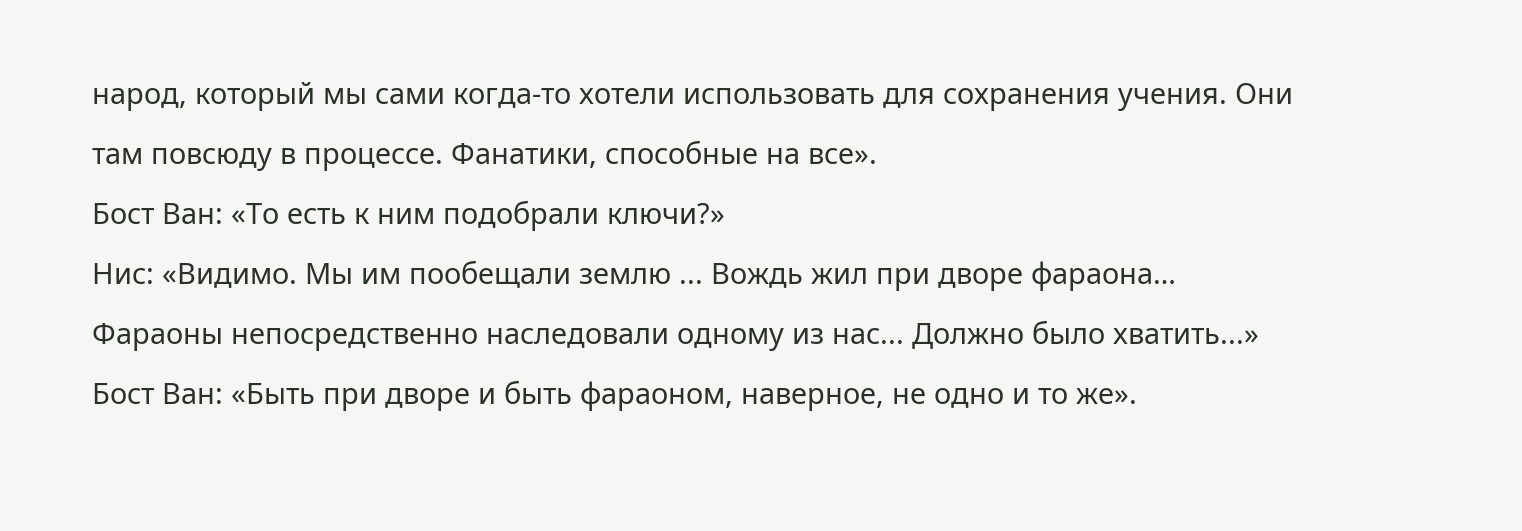народ, который мы сами когда-то хотели использовать для сохранения учения. Они там повсюду в процессе. Фанатики, способные на все».
Бост Ван: «То есть к ним подобрали ключи?»
Нис: «Видимо. Мы им пообещали землю ... Вождь жил при дворе фараона… Фараоны непосредственно наследовали одному из нас... Должно было хватить...»
Бост Ван: «Быть при дворе и быть фараоном, наверное, не одно и то же».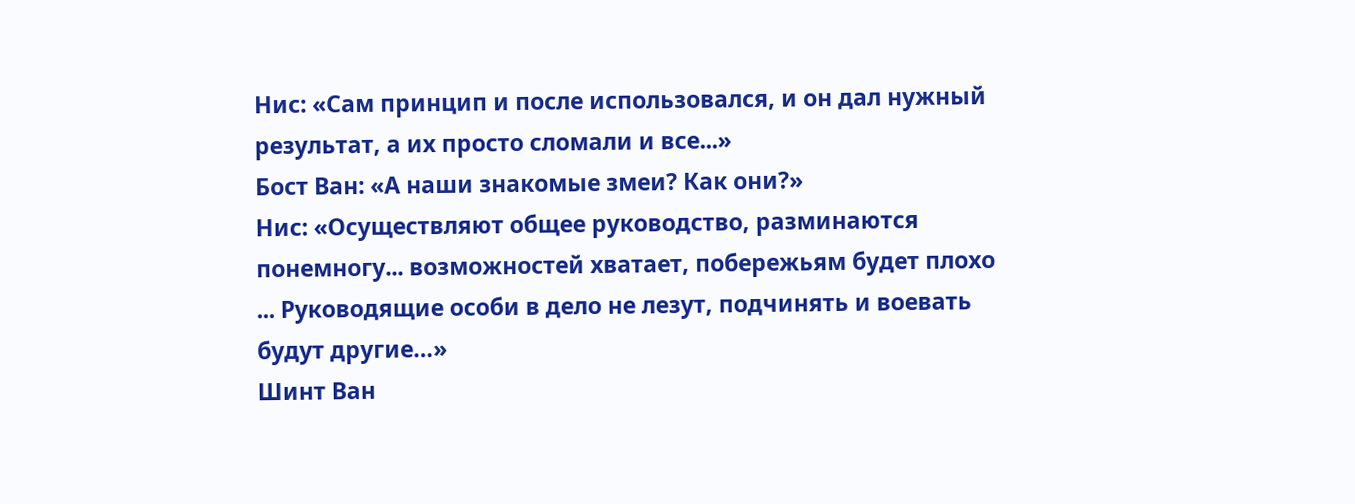Нис: «Сам принцип и после использовался, и он дал нужный результат, а их просто сломали и все...»
Бост Ван: «А наши знакомые змеи? Как они?»
Нис: «Осуществляют общее руководство, разминаются понемногу... возможностей хватает, побережьям будет плохо ... Руководящие особи в дело не лезут, подчинять и воевать будут другие…»
Шинт Ван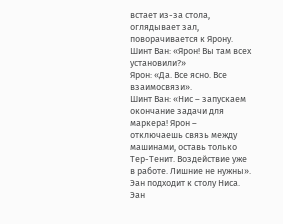встает из-за стола, оглядывает зал, поворачивается к Ярону.
Шинт Ван: «Ярон! Вы там всех установили?»
Ярон: «Да. Все ясно. Все взаимосвязи».
Шинт Ван: «Нис – запускаем окончание задачи для маркера! Ярон – отключаешь связь между машинами, оставь только Тер-Тенит. Воздействие уже в работе. Лишние не нужны».
Эан подходит к столу Ниса.
Эан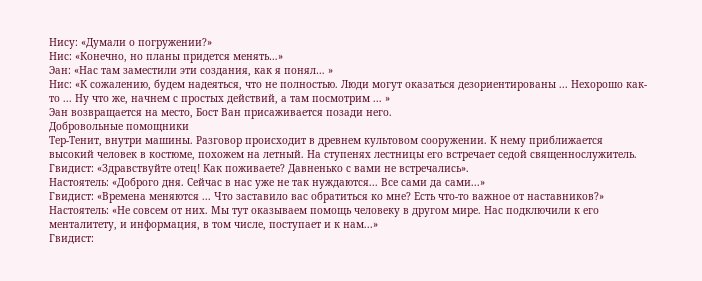Нису: «Думали о погружении?»
Нис: «Конечно, но планы придется менять…»
Эан: «Нас там заместили эти создания, как я понял… »
Нис: «К сожалению, будем надеяться, что не полностью. Люди могут оказаться дезориентированы ... Нехорошо как-то ... Ну что же, начнем с простых действий, а там посмотрим ... »
Эан возвращается на место, Бост Ван присаживается позади него.
Добровольные помощники
Тер-Тенит, внутри машины. Разговор происходит в древнем культовом сооружении. К нему приближается высокий человек в костюме, похожем на летный. На ступенях лестницы его встречает седой священнослужитель.
Гвидист: «Здравствуйте отец! Как поживаете? Давненько с вами не встречались».
Настоятель: «Доброго дня. Сейчас в нас уже не так нуждаются... Все сами да сами...»
Гвидист: «Времена меняются ... Что заставило вас обратиться ко мне? Есть что-то важное от наставников?»
Настоятель: «Не совсем от них. Мы тут оказываем помощь человеку в другом мире. Нас подключили к его менталитету, и информация, в том числе, поступает и к нам...»
Гвидист: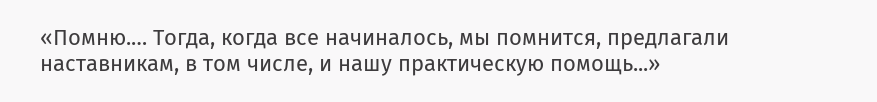«Помню.… Тогда, когда все начиналось, мы помнится, предлагали наставникам, в том числе, и нашу практическую помощь...»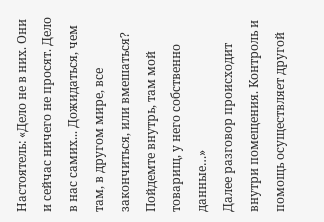Настоятель: «Дело не в них. Они и сейчас ничего не просят. Дело в нас самих... Дожидаться, чем там, в другом мире, все закончиться, или вмешаться? Пойдемте внутрь, там мой товарищ, у него собственно данные…»
Далее разговор происходит внутри помещения. Контроль и помощь осуществляет другой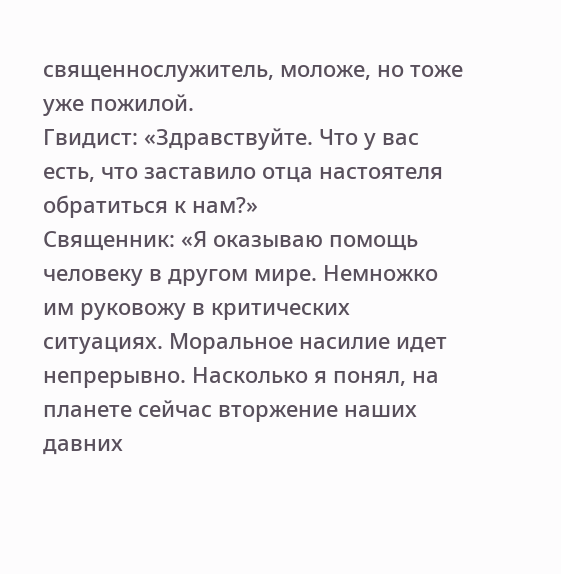священнослужитель, моложе, но тоже уже пожилой.
Гвидист: «Здравствуйте. Что у вас есть, что заставило отца настоятеля обратиться к нам?»
Священник: «Я оказываю помощь человеку в другом мире. Немножко им руковожу в критических ситуациях. Моральное насилие идет непрерывно. Насколько я понял, на планете сейчас вторжение наших давних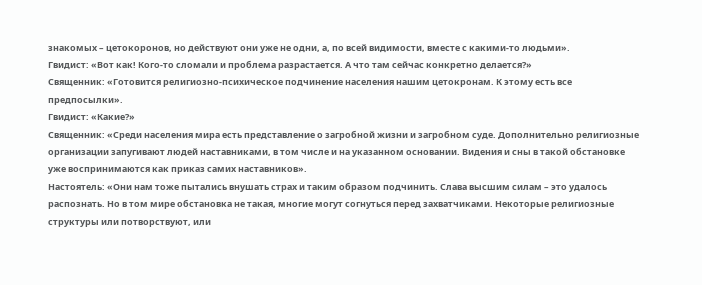знакомых – цетокоронов, но действуют они уже не одни, а, по всей видимости, вместе с какими-то людьми».
Гвидист: «Вот как! Кого-то сломали и проблема разрастается. А что там сейчас конкретно делается?»
Священник: «Готовится религиозно-психическое подчинение населения нашим цетокронам. К этому есть все предпосылки».
Гвидист: «Какие?»
Священник: «Среди населения мира есть представление о загробной жизни и загробном суде. Дополнительно религиозные организации запугивают людей наставниками, в том числе и на указанном основании. Видения и сны в такой обстановке уже воспринимаются как приказ самих наставников».
Настоятель: «Они нам тоже пытались внушать страх и таким образом подчинить. Слава высшим силам – это удалось распознать. Но в том мире обстановка не такая, многие могут согнуться перед захватчиками. Некоторые религиозные структуры или потворствуют, или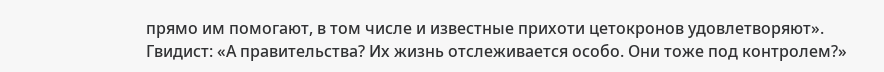прямо им помогают, в том числе и известные прихоти цетокронов удовлетворяют».
Гвидист: «А правительства? Их жизнь отслеживается особо. Они тоже под контролем?»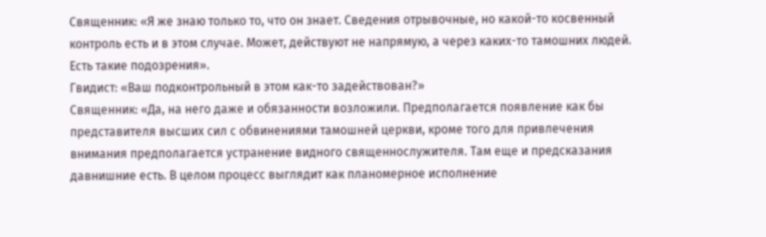Священник: «Я же знаю только то, что он знает. Сведения отрывочные, но какой-то косвенный контроль есть и в этом случае. Может, действуют не напрямую, а через каких-то тамошних людей. Есть такие подозрения».
Гвидист: «Ваш подконтрольный в этом как-то задействован?»
Священник: «Да, на него даже и обязанности возложили. Предполагается появление как бы представителя высших сил с обвинениями тамошней церкви, кроме того для привлечения внимания предполагается устранение видного священнослужителя. Там еще и предсказания давнишние есть. В целом процесс выглядит как планомерное исполнение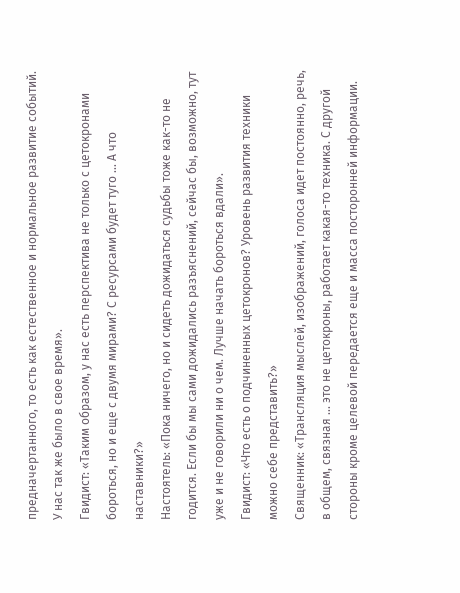предначертанного, то есть как естественное и нормальное развитие событий. У нас так же было в свое время».
Гвидист: «Таким образом, у нас есть перспектива не только с цетокронами бороться, но и еще с двумя мирами? С ресурсами будет туго … А что наставники?»
Настоятель: «Пока ничего, но и сидеть дожидаться судьбы тоже как-то не годится. Если бы мы сами дожидались разъяснений, сейчас бы, возможно, тут уже и не говорили ни о чем. Лучше начать бороться вдали».
Гвидист: «Что есть о подчиненных цетокронов? Уровень развития техники можно себе представить?»
Священник: «Трансляция мыслей, изображений, голоса идет постоянно, речь, в общем, связная ... это не цетокроны, работает какая-то техника. С другой стороны кроме целевой передается еще и масса посторонней информации.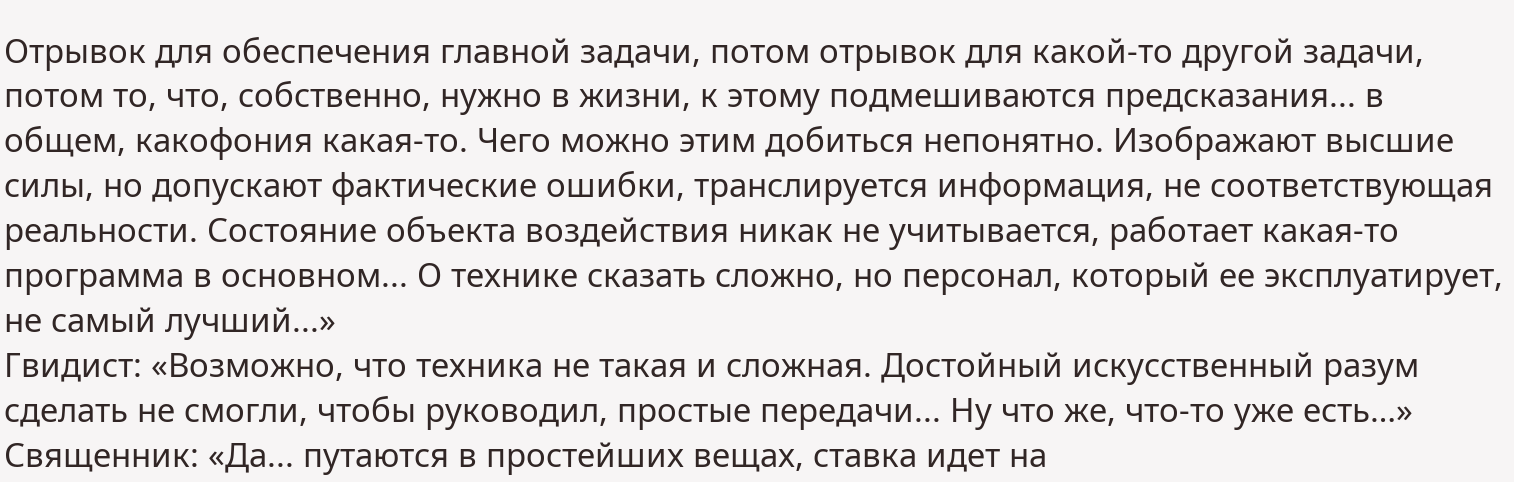Отрывок для обеспечения главной задачи, потом отрывок для какой-то другой задачи, потом то, что, собственно, нужно в жизни, к этому подмешиваются предсказания... в общем, какофония какая-то. Чего можно этим добиться непонятно. Изображают высшие силы, но допускают фактические ошибки, транслируется информация, не соответствующая реальности. Состояние объекта воздействия никак не учитывается, работает какая-то программа в основном... О технике сказать сложно, но персонал, который ее эксплуатирует, не самый лучший...»
Гвидист: «Возможно, что техника не такая и сложная. Достойный искусственный разум сделать не смогли, чтобы руководил, простые передачи... Ну что же, что-то уже есть…»
Священник: «Да... путаются в простейших вещах, ставка идет на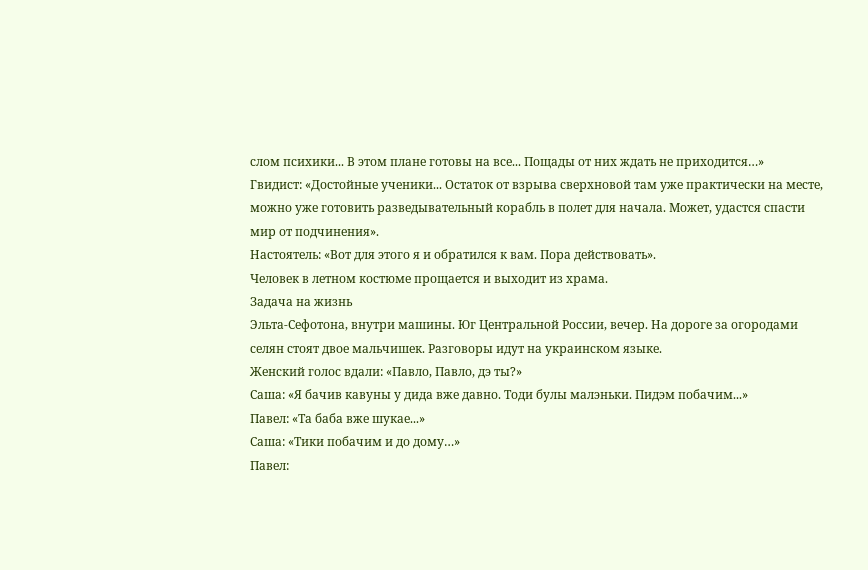слом психики... В этом плане готовы на все... Пощады от них ждать не приходится…»
Гвидист: «Достойные ученики... Остаток от взрыва сверхновой там уже практически на месте, можно уже готовить разведывательный корабль в полет для начала. Может, удастся спасти мир от подчинения».
Настоятель: «Вот для этого я и обратился к вам. Пора действовать».
Человек в летном костюме прощается и выходит из храма.
Задача на жизнь
Эльта-Сефотона, внутри машины. Юг Центральной России, вечер. На дороге за огородами селян стоят двое мальчишек. Разговоры идут на украинском языке.
Женский голос вдали: «Павло, Павло, дэ ты?»
Саша: «Я бачив кавуны у дида вже давно. Тоди булы малэньки. Пидэм побачим...»
Павел: «Та баба вже шукае...»
Саша: «Тики побачим и до дому…»
Павел: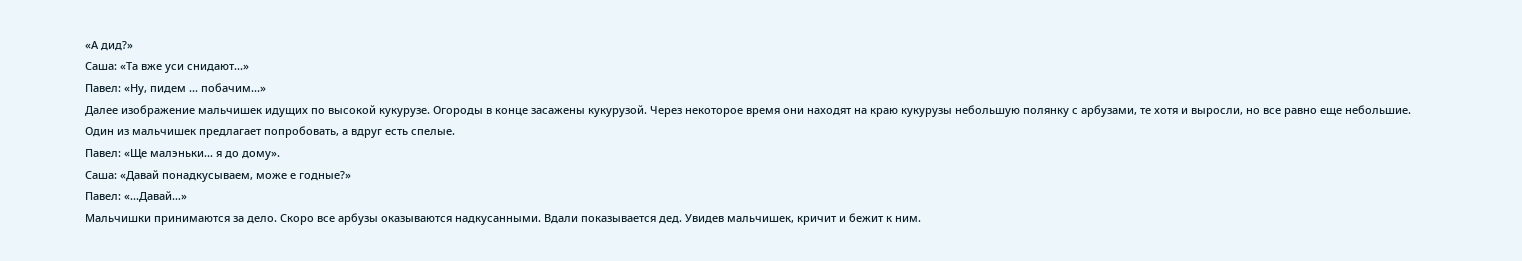«А дид?»
Саша: «Та вже уси снидают...»
Павел: «Ну, пидем ... побачим...»
Далее изображение мальчишек идущих по высокой кукурузе. Огороды в конце засажены кукурузой. Через некоторое время они находят на краю кукурузы небольшую полянку с арбузами, те хотя и выросли, но все равно еще небольшие.
Один из мальчишек предлагает попробовать, а вдруг есть спелые.
Павел: «Ще малэньки... я до дому».
Саша: «Давай понадкусываем, може е годные?»
Павел: «...Давай…»
Мальчишки принимаются за дело. Скоро все арбузы оказываются надкусанными. Вдали показывается дед. Увидев мальчишек, кричит и бежит к ним.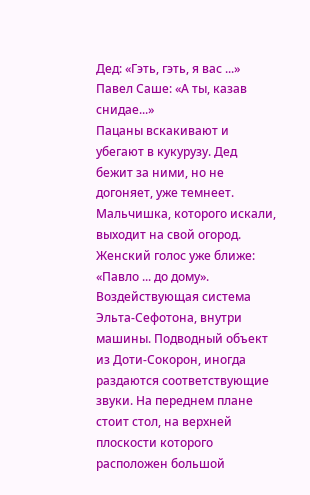Дед: «Гэть, гэть, я вас ...»
Павел Саше: «А ты, казав снидае...»
Пацаны вскакивают и убегают в кукурузу. Дед бежит за ними, но не догоняет, уже темнеет.
Мальчишка, которого искали, выходит на свой огород.
Женский голос уже ближе: «Павло ... до дому».
Воздействующая система
Эльта-Сефотона, внутри машины. Подводный объект из Доти-Сокорон, иногда раздаются соответствующие звуки. На переднем плане стоит стол, на верхней плоскости которого расположен большой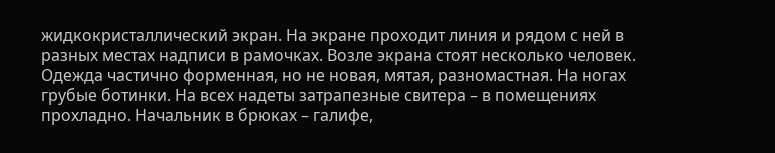жидкокристаллический экран. На экране проходит линия и рядом с ней в разных местах надписи в рамочках. Возле экрана стоят несколько человек. Одежда частично форменная, но не новая, мятая, разномастная. На ногах грубые ботинки. На всех надеты затрапезные свитера – в помещениях прохладно. Начальник в брюках – галифе,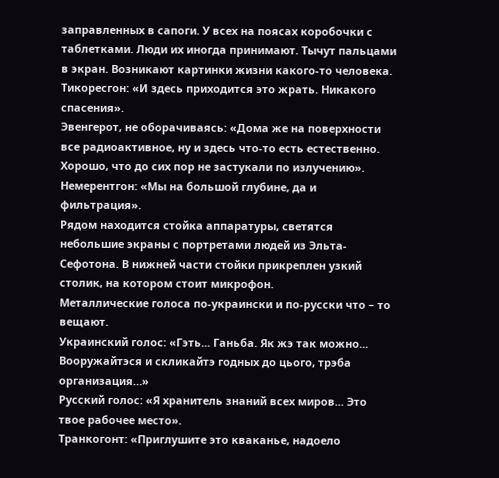заправленных в сапоги. У всех на поясах коробочки с таблетками. Люди их иногда принимают. Тычут пальцами в экран. Возникают картинки жизни какого-то человека.
Тикоресгон: «И здесь приходится это жрать. Никакого спасения».
Эвенгерот, не оборачиваясь: «Дома же на поверхности все радиоактивное, ну и здесь что-то есть естественно. Хорошо, что до сих пор не застукали по излучению».
Немерентгон: «Мы на большой глубине, да и фильтрация».
Рядом находится стойка аппаратуры, светятся небольшие экраны с портретами людей из Эльта-Сефотона. В нижней части стойки прикреплен узкий столик, на котором стоит микрофон.
Металлические голоса по-украински и по-русски что – то вещают.
Украинский голос: «Гэть... Ганьба. Як жэ так можно... Вооружайтэся и скликайтэ годных до цього, трэба организация…»
Русский голос: «Я хранитель знаний всех миров... Это твое рабочее место».
Транкогонт: «Приглушите это кваканье, надоело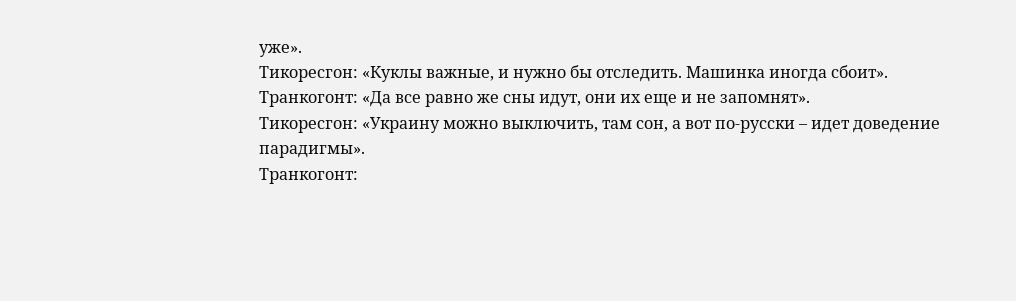уже».
Тикоресгон: «Куклы важные, и нужно бы отследить. Машинка иногда сбоит».
Транкогонт: «Да все равно же сны идут, они их еще и не запомнят».
Тикоресгон: «Украину можно выключить, там сон, а вот по-русски – идет доведение парадигмы».
Транкогонт: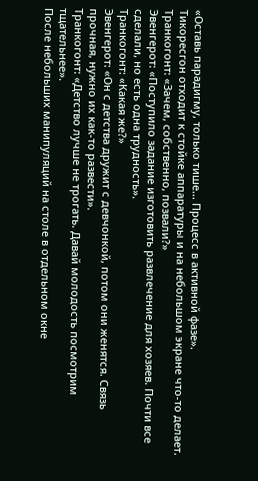«Оставь парадигму, только тише... Процесс в активной фазе».
Тикоресгон отходит к стойке аппаратуры и на небольшом экране что-то делает.
Транкогонт: «Зачем, собственно, позвали?»
Эвенгерот: «Поступило задание изготовить развлечение для хозяев. Почти все сделали, но есть одна трудность».
Транкогонт: «Какая же?»
Эвенгерот: «Он с детства дружит с девчонкой, потом они женятся. Связь прочная, нужно их как-то развести».
Транкогонт: «Детство лучше не трогать. Давай молодость посмотрим тщательнее».
После небольших манипуляций на столе в отдельном окне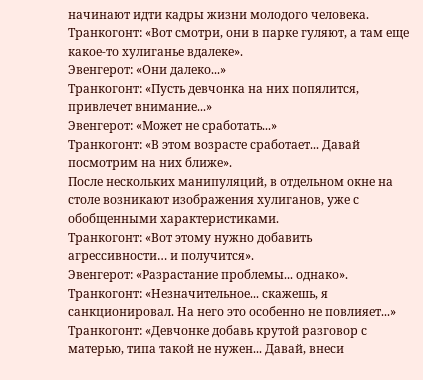начинают идти кадры жизни молодого человека.
Транкогонт: «Вот смотри, они в парке гуляют, а там еще какое-то хулиганье вдалеке».
Эвенгерот: «Они далеко...»
Транкогонт: «Пусть девчонка на них попялится, привлечет внимание...»
Эвенгерот: «Может не сработать...»
Транкогонт: «В этом возрасте сработает... Давай посмотрим на них ближе».
После нескольких манипуляций, в отдельном окне на столе возникают изображения хулиганов, уже с обобщенными характеристиками.
Транкогонт: «Вот этому нужно добавить агрессивности… и получится».
Эвенгерот: «Разрастание проблемы... однако».
Транкогонт: «Незначительное... скажешь, я санкционировал. На него это особенно не повлияет...»
Транкогонт: «Девчонке добавь крутой разговор с матерью, типа такой не нужен... Давай, внеси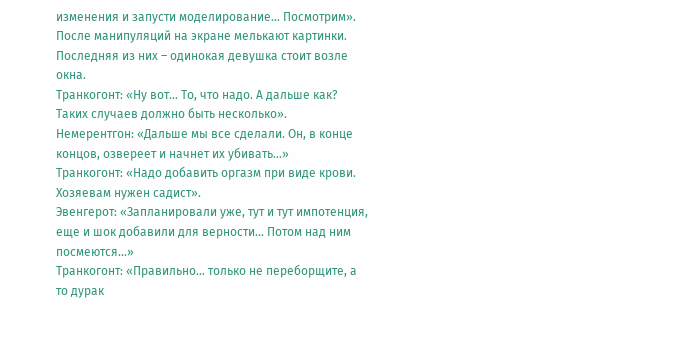изменения и запусти моделирование... Посмотрим».
После манипуляций на экране мелькают картинки. Последняя из них – одинокая девушка стоит возле окна.
Транкогонт: «Ну вот... То, что надо. А дальше как? Таких случаев должно быть несколько».
Немерентгон: «Дальше мы все сделали. Он, в конце концов, озвереет и начнет их убивать...»
Транкогонт: «Надо добавить оргазм при виде крови. Хозяевам нужен садист».
Эвенгерот: «Запланировали уже, тут и тут импотенция, еще и шок добавили для верности... Потом над ним посмеются...»
Транкогонт: «Правильно... только не переборщите, а то дурак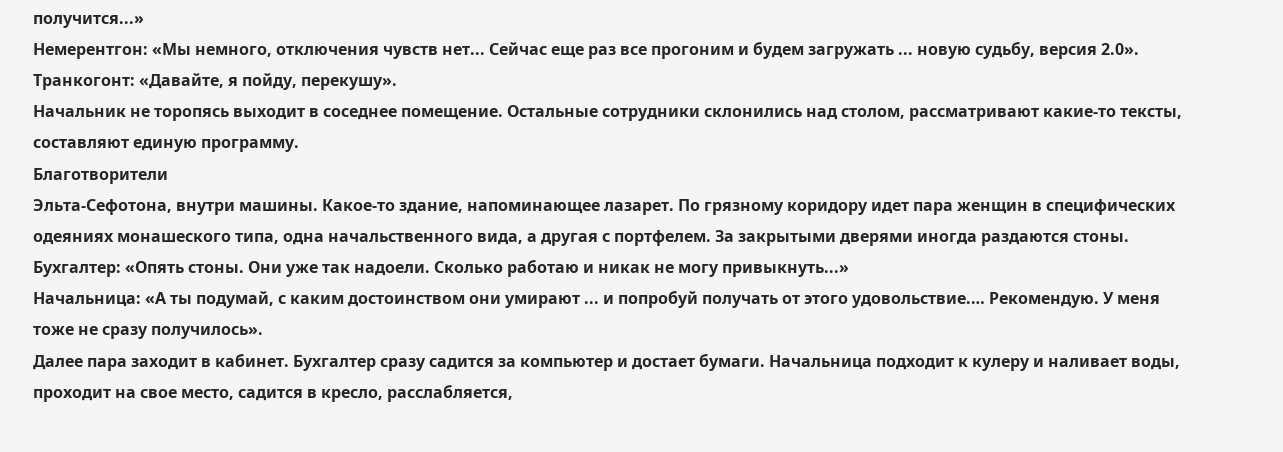получится...»
Немерентгон: «Мы немного, отключения чувств нет... Сейчас еще раз все прогоним и будем загружать ... новую судьбу, версия 2.0».
Транкогонт: «Давайте, я пойду, перекушу».
Начальник не торопясь выходит в соседнее помещение. Остальные сотрудники склонились над столом, рассматривают какие-то тексты, составляют единую программу.
Благотворители
Эльта-Сефотона, внутри машины. Какое-то здание, напоминающее лазарет. По грязному коридору идет пара женщин в специфических одеяниях монашеского типа, одна начальственного вида, а другая с портфелем. За закрытыми дверями иногда раздаются стоны.
Бухгалтер: «Опять стоны. Они уже так надоели. Сколько работаю и никак не могу привыкнуть...»
Начальница: «А ты подумай, с каким достоинством они умирают ... и попробуй получать от этого удовольствие.… Рекомендую. У меня тоже не сразу получилось».
Далее пара заходит в кабинет. Бухгалтер сразу садится за компьютер и достает бумаги. Начальница подходит к кулеру и наливает воды, проходит на свое место, садится в кресло, расслабляется,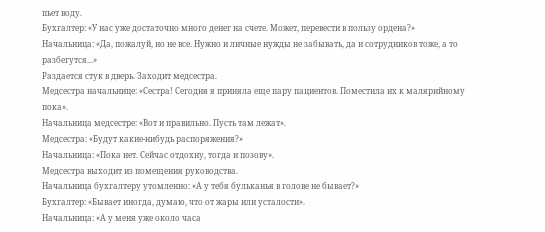пьет воду.
Бухгалтер: «У нас уже достаточно много денег на счете. Может, перевести в пользу ордена?»
Начальница: «Да, пожалуй, но не все. Нужно и личные нужды не забывать, да и сотрудников тоже, а то разбегутся...»
Раздается стук в дверь. Заходит медсестра.
Медсестра начальнице: «Сестра! Сегодня я приняла еще пару пациентов. Поместила их к малярийному пока».
Начальница медсестре: «Вот и правильно. Пусть там лежат».
Медсестра: «Будут какие-нибудь распоряжения?»
Начальница: «Пока нет. Сейчас отдохну, тогда и позову».
Медсестра выходит из помещения руководства.
Начальница бухгалтеру утомленно: «А у тебя бульканья в голове не бывает?»
Бухгалтер: «Бывает иногда, думаю, что от жары или усталости».
Начальница: «А у меня уже около часа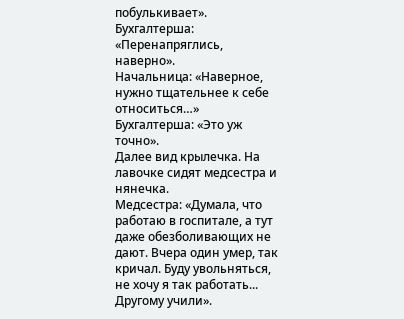побулькивает».
Бухгалтерша: «Перенапряглись, наверно».
Начальница: «Наверное, нужно тщательнее к себе относиться…»
Бухгалтерша: «Это уж точно».
Далее вид крылечка. На лавочке сидят медсестра и нянечка.
Медсестра: «Думала, что работаю в госпитале, а тут даже обезболивающих не дают. Вчера один умер, так кричал. Буду увольняться, не хочу я так работать... Другому учили».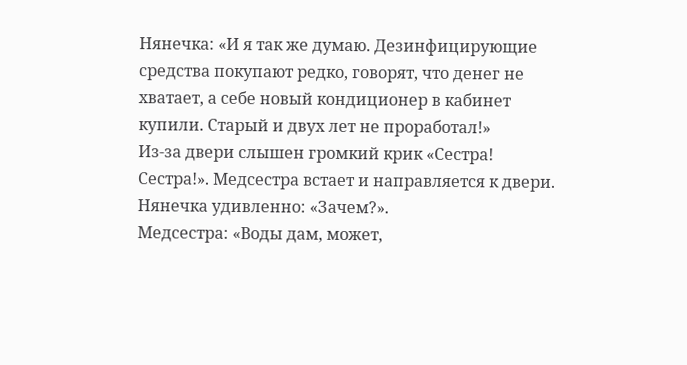Нянечка: «И я так же думаю. Дезинфицирующие средства покупают редко, говорят, что денег не хватает, а себе новый кондиционер в кабинет купили. Старый и двух лет не проработал!»
Из-за двери слышен громкий крик «Сестра! Сестра!». Медсестра встает и направляется к двери.
Нянечка удивленно: «Зачем?».
Медсестра: «Воды дам, может,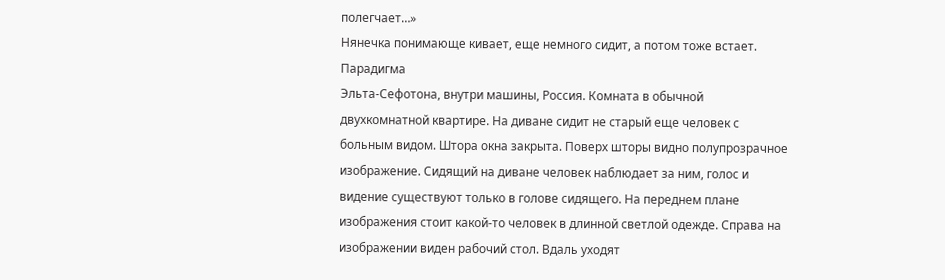полегчает…»
Нянечка понимающе кивает, еще немного сидит, а потом тоже встает.
Парадигма
Эльта-Сефотона, внутри машины, Россия. Комната в обычной двухкомнатной квартире. На диване сидит не старый еще человек с больным видом. Штора окна закрыта. Поверх шторы видно полупрозрачное изображение. Сидящий на диване человек наблюдает за ним, голос и видение существуют только в голове сидящего. На переднем плане изображения стоит какой-то человек в длинной светлой одежде. Справа на изображении виден рабочий стол. Вдаль уходят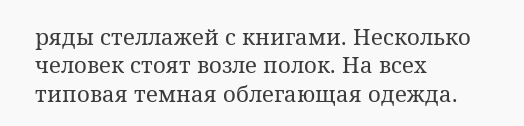ряды стеллажей с книгами. Несколько человек стоят возле полок. На всех типовая темная облегающая одежда.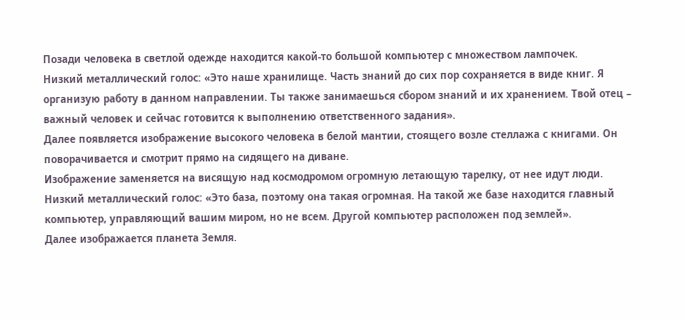Позади человека в светлой одежде находится какой-то большой компьютер с множеством лампочек.
Низкий металлический голос: «Это наше хранилище. Часть знаний до сих пор сохраняется в виде книг. Я организую работу в данном направлении. Ты также занимаешься сбором знаний и их хранением. Твой отец – важный человек и сейчас готовится к выполнению ответственного задания».
Далее появляется изображение высокого человека в белой мантии, стоящего возле стеллажа с книгами. Он поворачивается и смотрит прямо на сидящего на диване.
Изображение заменяется на висящую над космодромом огромную летающую тарелку, от нее идут люди.
Низкий металлический голос: «Это база, поэтому она такая огромная. На такой же базе находится главный компьютер, управляющий вашим миром, но не всем. Другой компьютер расположен под землей».
Далее изображается планета Земля.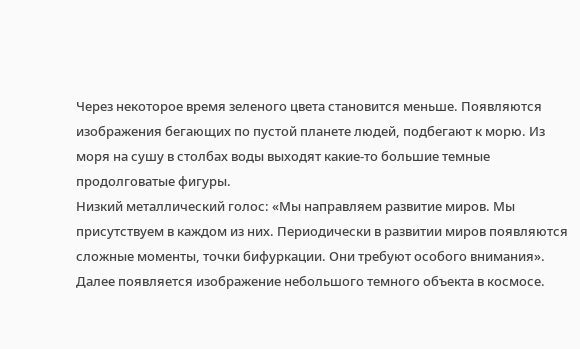Через некоторое время зеленого цвета становится меньше. Появляются изображения бегающих по пустой планете людей, подбегают к морю. Из моря на сушу в столбах воды выходят какие-то большие темные продолговатые фигуры.
Низкий металлический голос: «Мы направляем развитие миров. Мы присутствуем в каждом из них. Периодически в развитии миров появляются сложные моменты, точки бифуркации. Они требуют особого внимания».
Далее появляется изображение небольшого темного объекта в космосе.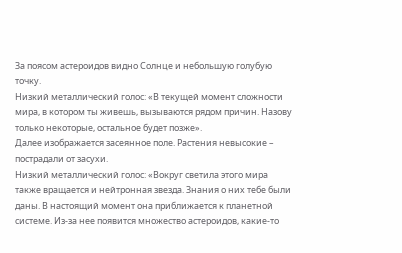За поясом астероидов видно Солнце и небольшую голубую точку.
Низкий металлический голос: «В текущей момент сложности мира, в котором ты живешь, вызываются рядом причин. Назову только некоторые, остальное будет позже».
Далее изображается засеянное поле. Растения невысокие – пострадали от засухи.
Низкий металлический голос: «Вокруг светила этого мира также вращается и нейтронная звезда. Знания о них тебе были даны. В настоящий момент она приближается к планетной системе. Из-за нее появится множество астероидов, какие-то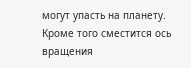могут упасть на планету. Кроме того сместится ось вращения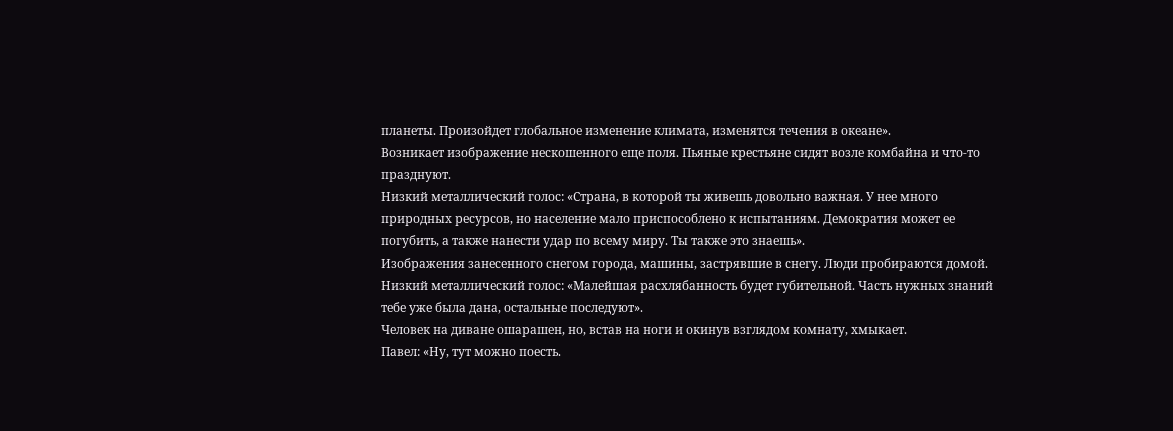планеты. Произойдет глобальное изменение климата, изменятся течения в океане».
Возникает изображение нескошенного еще поля. Пьяные крестьяне сидят возле комбайна и что-то празднуют.
Низкий металлический голос: «Страна, в которой ты живешь довольно важная. У нее много природных ресурсов, но население мало приспособлено к испытаниям. Демократия может ее погубить, а также нанести удар по всему миру. Ты также это знаешь».
Изображения занесенного снегом города, машины, застрявшие в снегу. Люди пробираются домой.
Низкий металлический голос: «Малейшая расхлябанность будет губительной. Часть нужных знаний тебе уже была дана, остальные последуют».
Человек на диване ошарашен, но, встав на ноги и окинув взглядом комнату, хмыкает.
Павел: «Ну, тут можно поесть.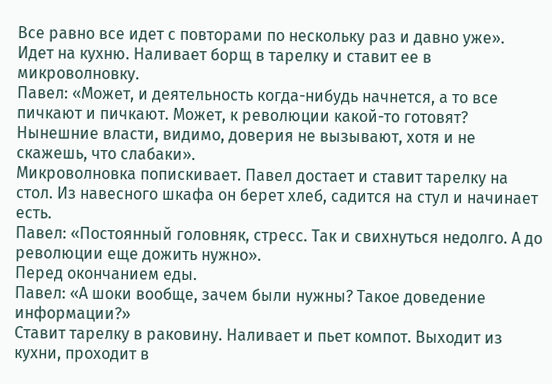Все равно все идет с повторами по нескольку раз и давно уже».
Идет на кухню. Наливает борщ в тарелку и ставит ее в микроволновку.
Павел: «Может, и деятельность когда-нибудь начнется, а то все пичкают и пичкают. Может, к революции какой-то готовят? Нынешние власти, видимо, доверия не вызывают, хотя и не скажешь, что слабаки».
Микроволновка попискивает. Павел достает и ставит тарелку на стол. Из навесного шкафа он берет хлеб, садится на стул и начинает есть.
Павел: «Постоянный головняк, стресс. Так и свихнуться недолго. А до революции еще дожить нужно».
Перед окончанием еды.
Павел: «А шоки вообще, зачем были нужны? Такое доведение информации?»
Ставит тарелку в раковину. Наливает и пьет компот. Выходит из кухни, проходит в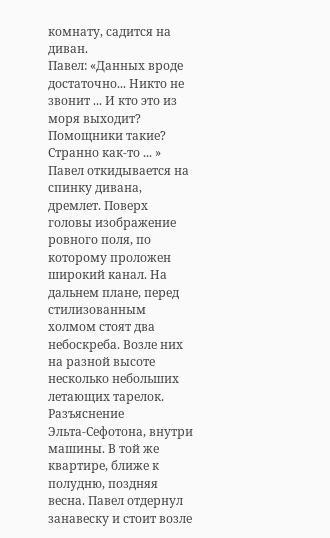комнату, садится на диван.
Павел: «Данных вроде достаточно... Никто не звонит ... И кто это из моря выходит? Помощники такие? Странно как-то ... »
Павел откидывается на спинку дивана, дремлет. Поверх головы изображение ровного поля, по которому проложен широкий канал. На дальнем плане, перед стилизованным холмом стоят два небоскреба. Возле них на разной высоте несколько небольших летающих тарелок.
Разъяснение
Эльта-Сефотона, внутри машины. В той же квартире, ближе к полудню, поздняя весна. Павел отдернул занавеску и стоит возле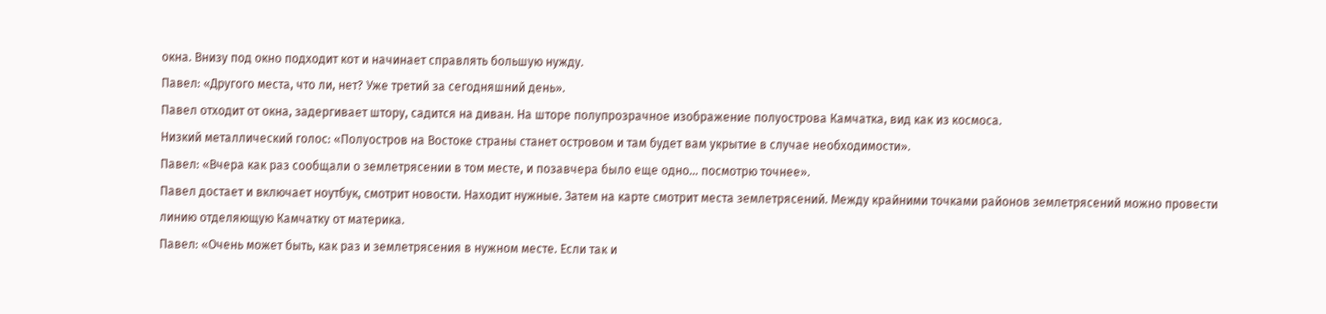окна. Внизу под окно подходит кот и начинает справлять большую нужду.
Павел: «Другого места, что ли, нет? Уже третий за сегодняшний день».
Павел отходит от окна, задергивает штору, садится на диван. На шторе полупрозрачное изображение полуострова Камчатка, вид как из космоса.
Низкий металлический голос: «Полуостров на Востоке страны станет островом и там будет вам укрытие в случае необходимости».
Павел: «Вчера как раз сообщали о землетрясении в том месте, и позавчера было еще одно… посмотрю точнее».
Павел достает и включает ноутбук, смотрит новости. Находит нужные. Затем на карте смотрит места землетрясений. Между крайними точками районов землетрясений можно провести линию отделяющую Камчатку от материка.
Павел: «Очень может быть, как раз и землетрясения в нужном месте. Если так и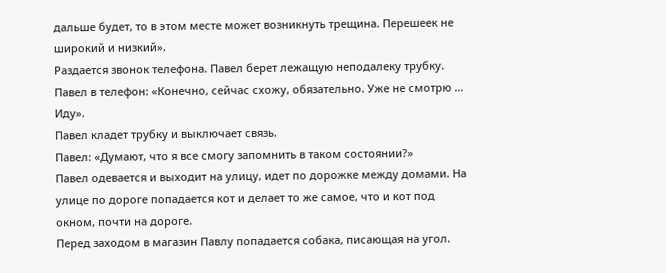дальше будет, то в этом месте может возникнуть трещина. Перешеек не широкий и низкий».
Раздается звонок телефона. Павел берет лежащую неподалеку трубку.
Павел в телефон: «Конечно, сейчас схожу, обязательно. Уже не смотрю ... Иду».
Павел кладет трубку и выключает связь.
Павел: «Думают, что я все смогу запомнить в таком состоянии?»
Павел одевается и выходит на улицу, идет по дорожке между домами. На улице по дороге попадается кот и делает то же самое, что и кот под окном, почти на дороге.
Перед заходом в магазин Павлу попадается собака, писающая на угол.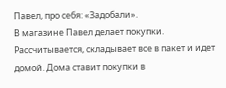Павел, про себя: «Задобали».
В магазине Павел делает покупки. Рассчитывается, складывает все в пакет и идет домой. Дома ставит покупки в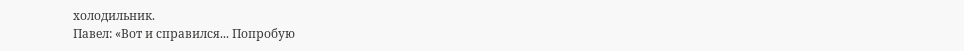холодильник.
Павел: «Вот и справился... Попробую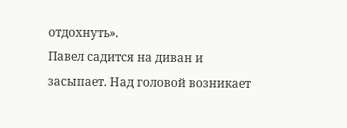отдохнуть».
Павел садится на диван и засыпает. Над головой возникает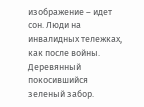изображение – идет сон. Люди на инвалидных тележках, как после войны. Деревянный покосившийся зеленый забор.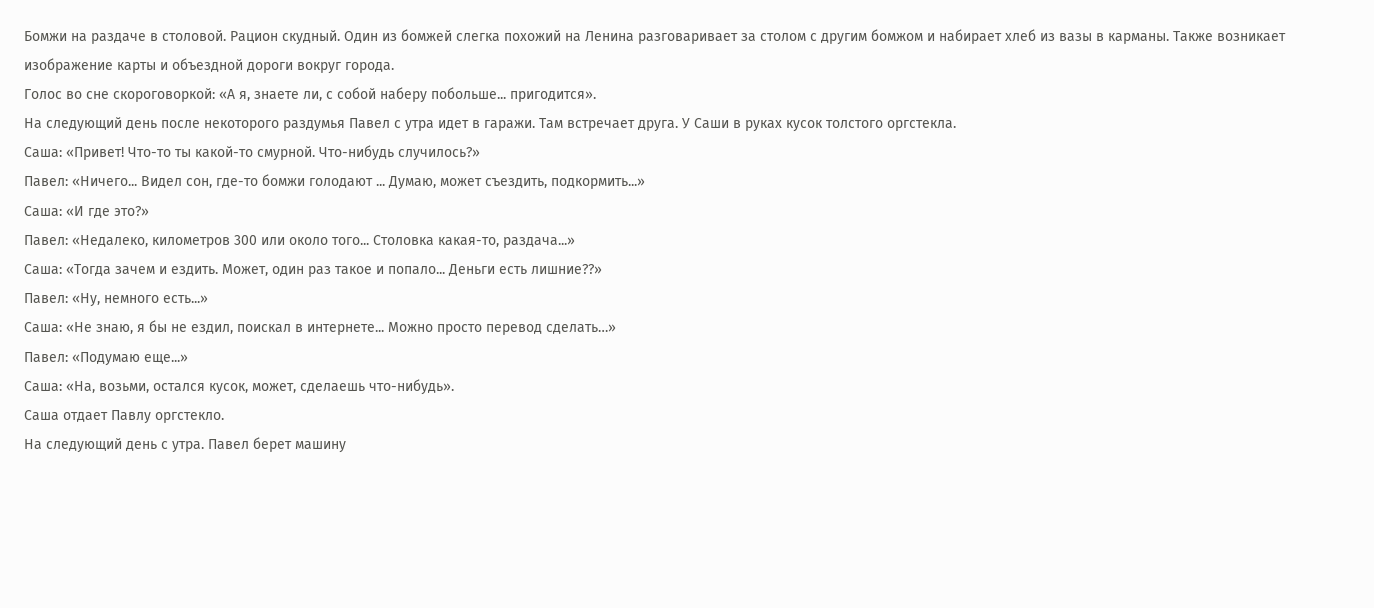Бомжи на раздаче в столовой. Рацион скудный. Один из бомжей слегка похожий на Ленина разговаривает за столом с другим бомжом и набирает хлеб из вазы в карманы. Также возникает изображение карты и объездной дороги вокруг города.
Голос во сне скороговоркой: «А я, знаете ли, с собой наберу побольше... пригодится».
На следующий день после некоторого раздумья Павел с утра идет в гаражи. Там встречает друга. У Саши в руках кусок толстого оргстекла.
Саша: «Привет! Что-то ты какой-то смурной. Что-нибудь случилось?»
Павел: «Ничего... Видел сон, где-то бомжи голодают ... Думаю, может съездить, подкормить...»
Саша: «И где это?»
Павел: «Недалеко, километров 300 или около того... Столовка какая-то, раздача...»
Саша: «Тогда зачем и ездить. Может, один раз такое и попало... Деньги есть лишние??»
Павел: «Ну, немного есть...»
Саша: «Не знаю, я бы не ездил, поискал в интернете... Можно просто перевод сделать…»
Павел: «Подумаю еще...»
Саша: «На, возьми, остался кусок, может, сделаешь что-нибудь».
Саша отдает Павлу оргстекло.
На следующий день с утра. Павел берет машину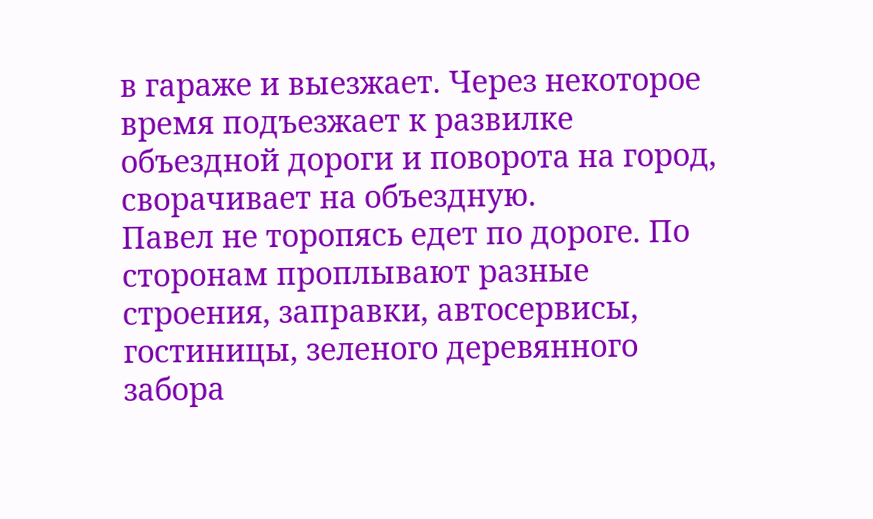в гараже и выезжает. Через некоторое время подъезжает к развилке объездной дороги и поворота на город, сворачивает на объездную.
Павел не торопясь едет по дороге. По сторонам проплывают разные строения, заправки, автосервисы, гостиницы, зеленого деревянного забора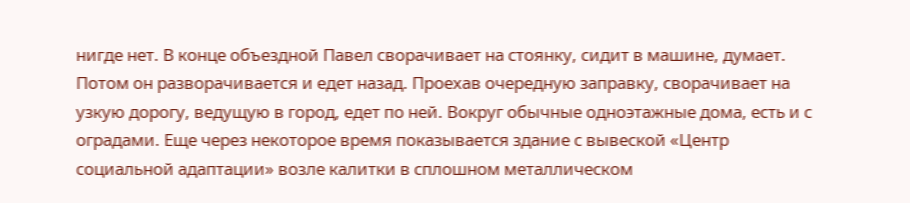нигде нет. В конце объездной Павел сворачивает на стоянку, сидит в машине, думает. Потом он разворачивается и едет назад. Проехав очередную заправку, сворачивает на узкую дорогу, ведущую в город, едет по ней. Вокруг обычные одноэтажные дома, есть и с оградами. Еще через некоторое время показывается здание с вывеской «Центр социальной адаптации» возле калитки в сплошном металлическом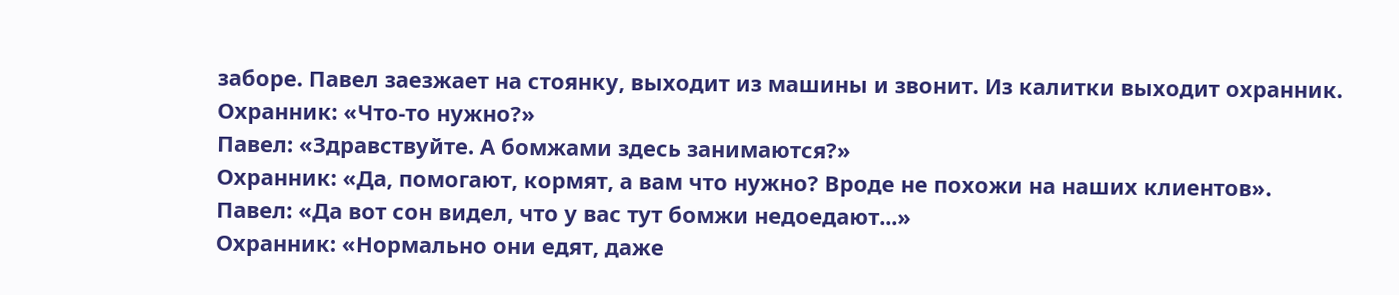заборе. Павел заезжает на стоянку, выходит из машины и звонит. Из калитки выходит охранник.
Охранник: «Что-то нужно?»
Павел: «Здравствуйте. А бомжами здесь занимаются?»
Охранник: «Да, помогают, кормят, а вам что нужно? Вроде не похожи на наших клиентов».
Павел: «Да вот сон видел, что у вас тут бомжи недоедают...»
Охранник: «Нормально они едят, даже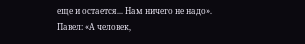еще и остается... Нам ничего не надо».
Павел: «А человек,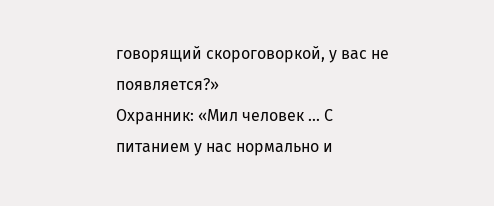говорящий скороговоркой, у вас не появляется?»
Охранник: «Мил человек ... С питанием у нас нормально и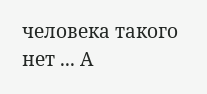человека такого нет ... А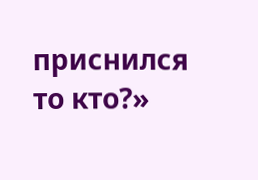приснился то кто?»